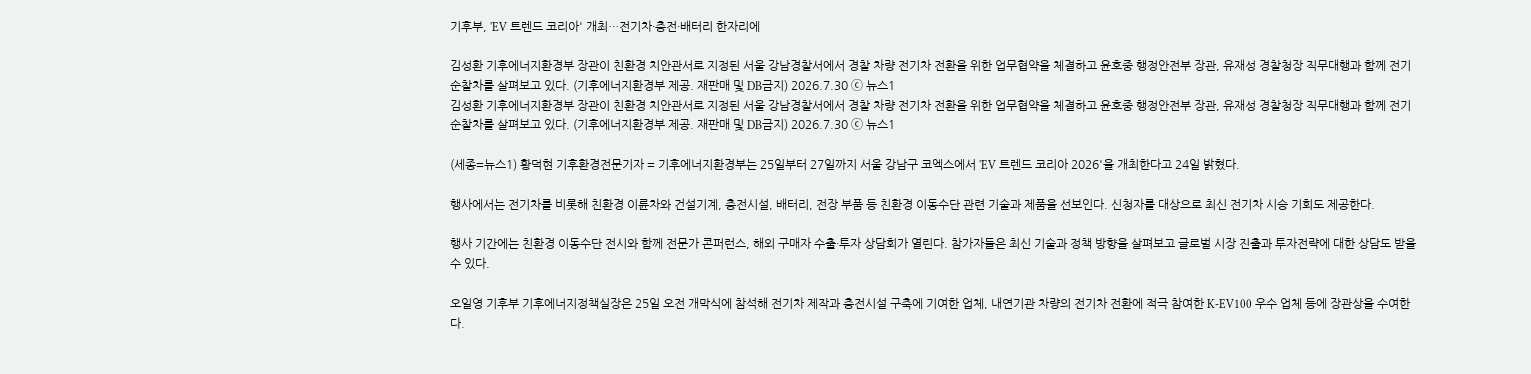기후부, 'EV 트렌드 코리아' 개최…전기차·충전·배터리 한자리에

김성환 기후에너지환경부 장관이 친환경 치안관서로 지정된 서울 강남경찰서에서 경찰 차량 전기차 전환을 위한 업무협약을 체결하고 윤호중 행정안전부 장관, 유재성 경찰청장 직무대행과 함께 전기 순찰차를 살펴보고 있다. (기후에너지환경부 제공. 재판매 및 DB금지) 2026.7.30 ⓒ 뉴스1
김성환 기후에너지환경부 장관이 친환경 치안관서로 지정된 서울 강남경찰서에서 경찰 차량 전기차 전환을 위한 업무협약을 체결하고 윤호중 행정안전부 장관, 유재성 경찰청장 직무대행과 함께 전기 순찰차를 살펴보고 있다. (기후에너지환경부 제공. 재판매 및 DB금지) 2026.7.30 ⓒ 뉴스1

(세종=뉴스1) 황덕현 기후환경전문기자 = 기후에너지환경부는 25일부터 27일까지 서울 강남구 코엑스에서 'EV 트렌드 코리아 2026'을 개최한다고 24일 밝혔다.

행사에서는 전기차를 비롯해 친환경 이륜차와 건설기계, 충전시설, 배터리, 전장 부품 등 친환경 이동수단 관련 기술과 제품을 선보인다. 신청자를 대상으로 최신 전기차 시승 기회도 제공한다.

행사 기간에는 친환경 이동수단 전시와 함께 전문가 콘퍼런스, 해외 구매자 수출·투자 상담회가 열린다. 참가자들은 최신 기술과 정책 방향을 살펴보고 글로벌 시장 진출과 투자전략에 대한 상담도 받을 수 있다.

오일영 기후부 기후에너지정책실장은 25일 오전 개막식에 참석해 전기차 제작과 충전시설 구축에 기여한 업체, 내연기관 차량의 전기차 전환에 적극 참여한 K-EV100 우수 업체 등에 장관상을 수여한다.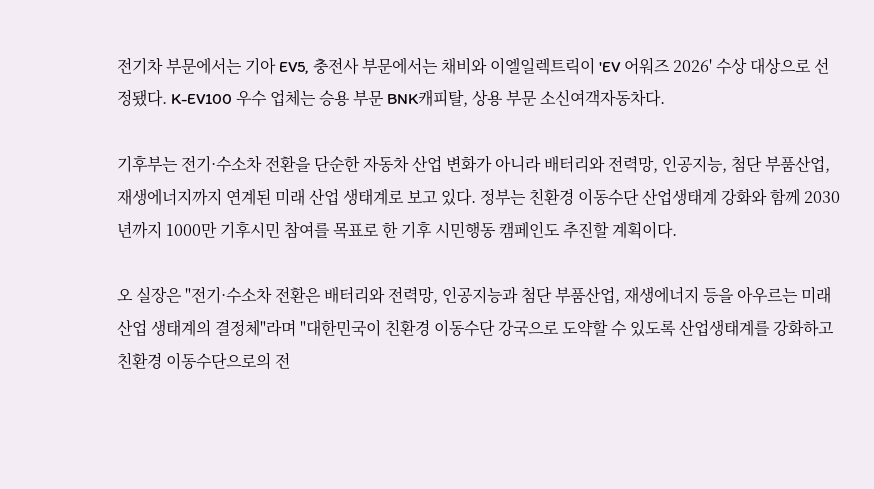전기차 부문에서는 기아 EV5, 충전사 부문에서는 채비와 이엘일렉트릭이 'EV 어워즈 2026' 수상 대상으로 선정됐다. K-EV100 우수 업체는 승용 부문 BNK캐피탈, 상용 부문 소신여객자동차다.

기후부는 전기·수소차 전환을 단순한 자동차 산업 변화가 아니라 배터리와 전력망, 인공지능, 첨단 부품산업, 재생에너지까지 연계된 미래 산업 생태계로 보고 있다. 정부는 친환경 이동수단 산업생태계 강화와 함께 2030년까지 1000만 기후시민 참여를 목표로 한 기후 시민행동 캠페인도 추진할 계획이다.

오 실장은 "전기·수소차 전환은 배터리와 전력망, 인공지능과 첨단 부품산업, 재생에너지 등을 아우르는 미래 산업 생태계의 결정체"라며 "대한민국이 친환경 이동수단 강국으로 도약할 수 있도록 산업생태계를 강화하고 친환경 이동수단으로의 전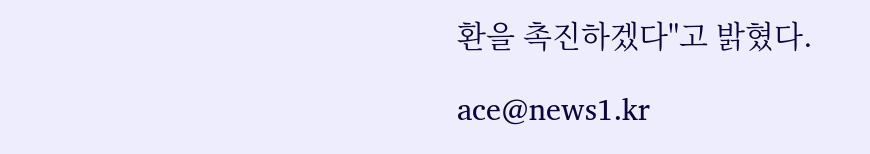환을 촉진하겠다"고 밝혔다.

ace@news1.kr